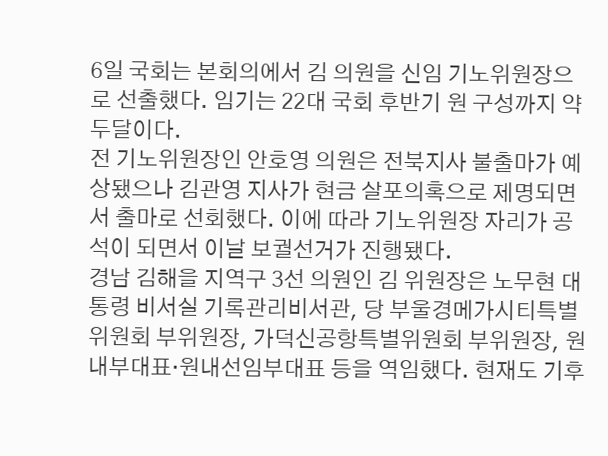6일 국회는 본회의에서 김 의원을 신임 기노위원장으로 선출했다. 임기는 22대 국회 후반기 원 구성까지 약 두달이다.
전 기노위원장인 안호영 의원은 전북지사 불출마가 예상됐으나 김관영 지사가 현금 살포의혹으로 제명되면서 출마로 선회했다. 이에 따라 기노위원장 자리가 공석이 되면서 이날 보궐선거가 진행됐다.
경남 김해을 지역구 3선 의원인 김 위원장은 노무현 대통령 비서실 기록관리비서관, 당 부울경메가시티특별위원회 부위원장, 가덕신공항특별위원회 부위원장, 원내부대표·원내선임부대표 등을 역임했다. 현재도 기후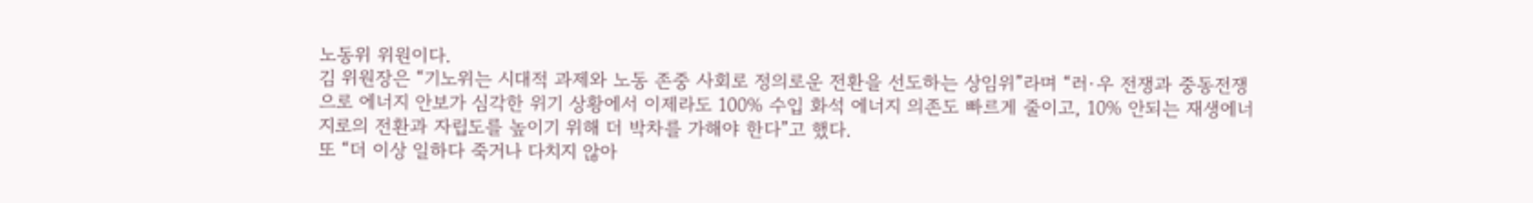노동위 위원이다.
김 위원장은 “기노위는 시대적 과제와 노동 존중 사회로 정의로운 전환을 선도하는 상임위”라며 “러·우 전쟁과 중동전쟁으로 에너지 안보가 심각한 위기 상황에서 이제라도 100% 수입 화석 에너지 의존도 빠르게 줄이고, 10% 안되는 재생에너지로의 전환과 자립도를 높이기 위해 더 박차를 가해야 한다”고 했다.
또 “더 이상 일하다 죽거나 다치지 않아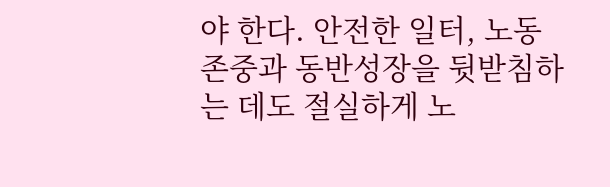야 한다. 안전한 일터, 노동존중과 동반성장을 뒷받침하는 데도 절실하게 노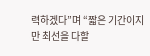력하겠다”며 “짧은 기간이지만 최선을 다할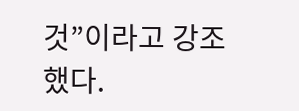것”이라고 강조했다.